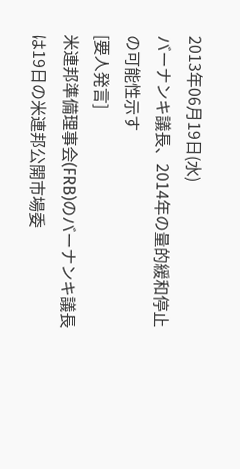2013年06月19日(水)
バーナンキ議長、2014年の量的緩和停止の可能性示す
[要人発言]
米連邦準備理事会(FRB)のバーナンキ議長は19日の米連邦公開市場委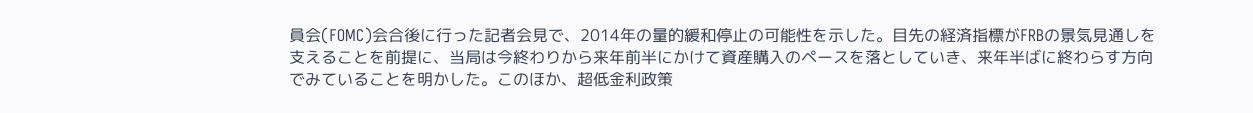員会(FOMC)会合後に行った記者会見で、2014年の量的緩和停止の可能性を示した。目先の経済指標がFRBの景気見通しを支えることを前提に、当局は今終わりから来年前半にかけて資産購入のペースを落としていき、来年半ばに終わらす方向でみていることを明かした。このほか、超低金利政策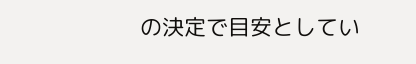の決定で目安としてい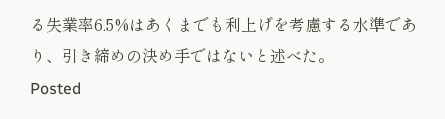る失業率6.5%はあくまでも利上げを考慮する水準であり、引き締めの決め手ではないと述べた。
Posted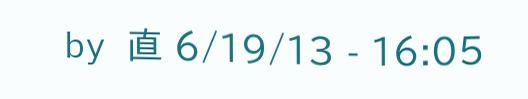by 直 6/19/13 - 16:05